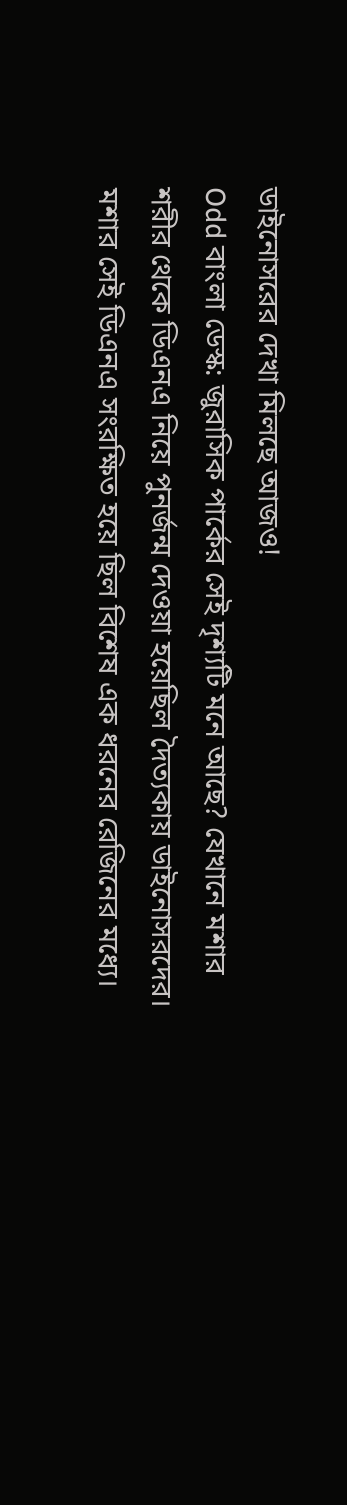ডাইনোসরের দেখা মিলছে আজও!
Odd বাংলা ডেস্ক: জুরাসিক পার্কের সেই দৃশ্যটি মনে আছে? যেখানে মশার শরীর থেকে ডিএনএ নিয়ে পুনর্জন্ম দেওয়া হয়েছিল দৈত্যকায় ডাইনোসরদের। মশার সেই ডিএনএ সংরক্ষিত হয়ে ছিল বিশেষ এক ধরনের রেজিনের মধ্যে।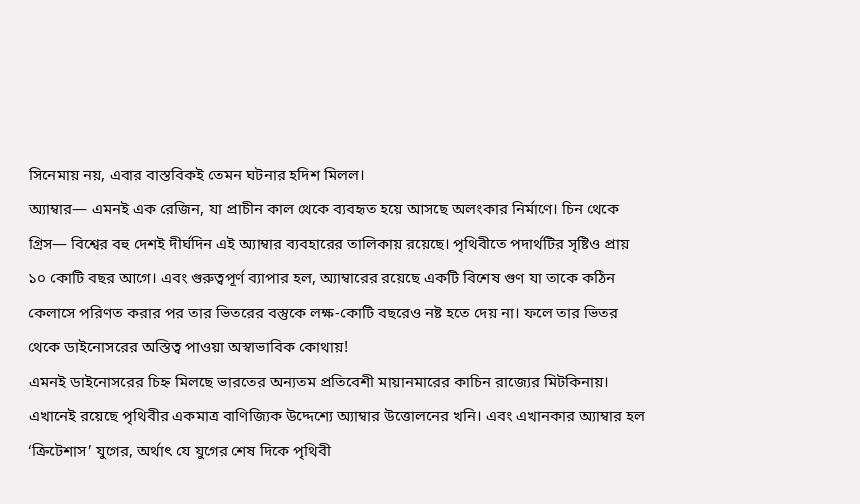সিনেমায় নয়, এবার বাস্তবিকই তেমন ঘটনার হদিশ মিলল।
অ্যাম্বার— এমনই এক রেজিন, যা প্রাচীন কাল থেকে ব্যবহৃত হয়ে আসছে অলংকার নির্মাণে। চিন থেকে গ্রিস— বিশ্বের বহু দেশই দীর্ঘদিন এই অ্যাম্বার ব্যবহারের তালিকায় রয়েছে। পৃথিবীতে পদার্থটির সৃষ্টিও প্রায় ১০ কোটি বছর আগে। এবং গুরুত্বপূর্ণ ব্যাপার হল, অ্যাম্বারের রয়েছে একটি বিশেষ গুণ যা তাকে কঠিন কেলাসে পরিণত করার পর তার ভিতরের বস্তুকে লক্ষ-কোটি বছরেও নষ্ট হতে দেয় না। ফলে তার ভিতর থেকে ডাইনোসরের অস্তিত্ব পাওয়া অস্বাভাবিক কোথায়!
এমনই ডাইনোসরের চিহ্ন মিলছে ভারতের অন্যতম প্রতিবেশী মায়ানমারের কাচিন রাজ্যের মিটকিনায়। এখানেই রয়েছে পৃথিবীর একমাত্র বাণিজ্যিক উদ্দেশ্যে অ্যাম্বার উত্তোলনের খনি। এবং এখানকার অ্যাম্বার হল ‘ক্রিটেশাস’ যুগের, অর্থাৎ যে যুগের শেষ দিকে পৃথিবী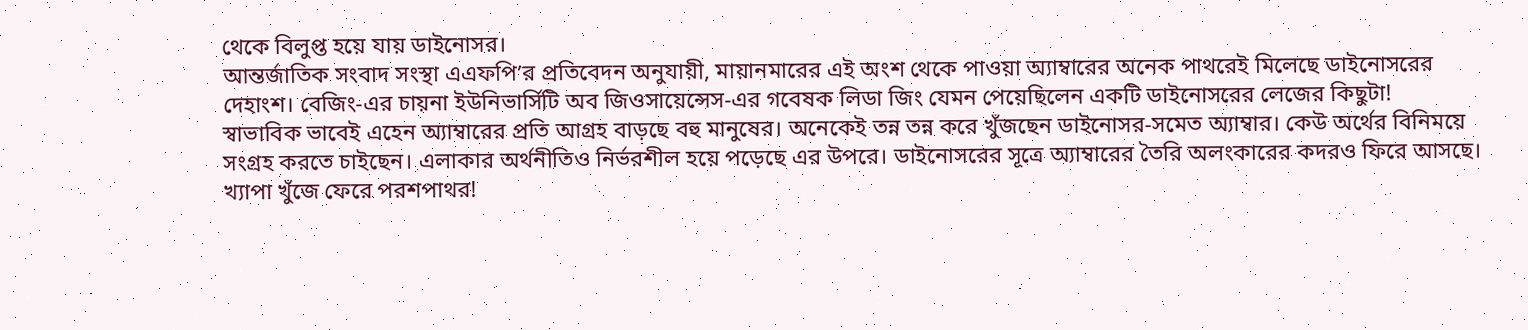থেকে বিলুপ্ত হয়ে যায় ডাইনোসর।
আন্তর্জাতিক সংবাদ সংস্থা এএফপি’র প্রতিবেদন অনুযায়ী, মায়ানমারের এই অংশ থেকে পাওয়া অ্যাম্বারের অনেক পাথরেই মিলেছে ডাইনোসরের দেহাংশ। বেজিং-এর চায়না ইউনিভার্সিটি অব জিওসায়েন্সেস-এর গবেষক লিডা জিং যেমন পেয়েছিলেন একটি ডাইনোসরের লেজের কিছুটা!
স্বাভাবিক ভাবেই এহেন অ্যাম্বারের প্রতি আগ্রহ বাড়ছে বহু মানুষের। অনেকেই তন্ন তন্ন করে খুঁজছেন ডাইনোসর-সমেত অ্যাম্বার। কেউ অর্থের বিনিময়ে সংগ্রহ করতে চাইছেন। এলাকার অর্থনীতিও নির্ভরশীল হয়ে পড়েছে এর উপরে। ডাইনোসরের সূত্রে অ্যাম্বারের তৈরি অলংকারের কদরও ফিরে আসছে।
খ্যাপা খুঁজে ফেরে পরশপাথর!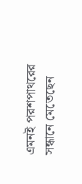এমনই পরশপাথরের সন্ধানে মেতেছেন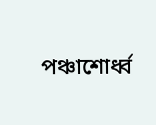পঞ্চাশোর্ধ্ব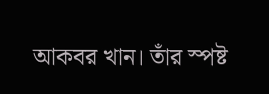আকবর খান। তাঁর স্পষ্ট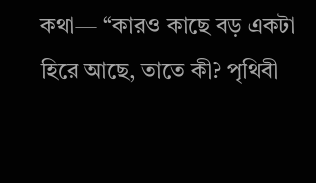কথা— ‘‘কারও কাছে বড় একটা হিরে আছে, তাতে কী? পৃথিবী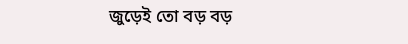জুড়েই তো বড় বড়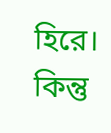হিরে। কিন্তু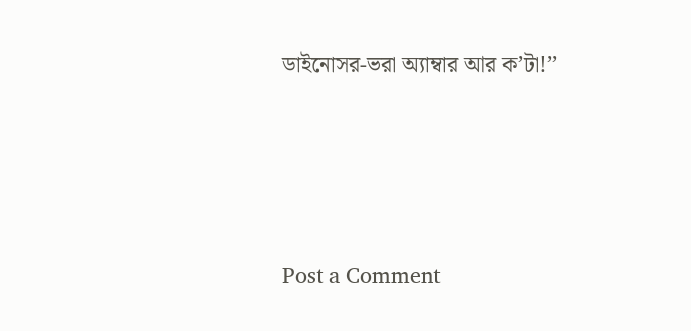ডাইনোসর-ভরা অ্যাম্বার আর ক’টা!’’





Post a Comment